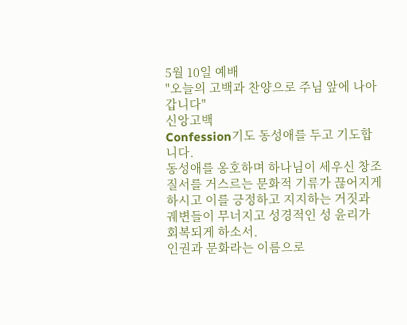5월 10일 예배
"오늘의 고백과 찬양으로 주님 앞에 나아갑니다"
신앙고백
Confession기도 동성애를 두고 기도합니다.
동성애를 옹호하며 하나님이 세우신 창조 질서를 거스르는 문화적 기류가 끊어지게 하시고 이를 긍정하고 지지하는 거짓과 궤변들이 무너지고 성경적인 성 윤리가 회복되게 하소서.
인권과 문화라는 이름으로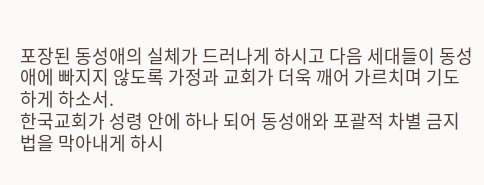포장된 동성애의 실체가 드러나게 하시고 다음 세대들이 동성애에 빠지지 않도록 가정과 교회가 더욱 깨어 가르치며 기도하게 하소서.
한국교회가 성령 안에 하나 되어 동성애와 포괄적 차별 금지법을 막아내게 하시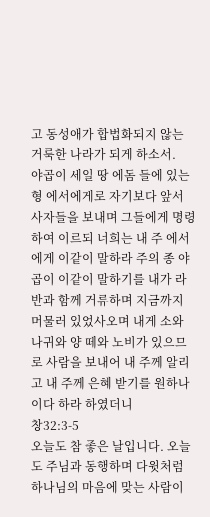고 동성애가 합법화되지 않는 거룩한 나라가 되게 하소서.
야곱이 세일 땅 에돔 들에 있는 형 에서에게로 자기보다 앞서 사자들을 보내며 그들에게 명령하여 이르되 너희는 내 주 에서에게 이같이 말하라 주의 종 야곱이 이같이 말하기를 내가 라반과 함께 거류하며 지금까지 머물러 있었사오며 내게 소와 나귀와 양 떼와 노비가 있으므로 사람을 보내어 내 주께 알리고 내 주께 은혜 받기를 원하나이다 하라 하였더니
창32:3-5
오늘도 참 좋은 날입니다. 오늘도 주님과 동행하며 다윗처럼 하나님의 마음에 맞는 사람이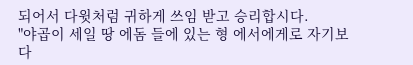되어서 다윗처럼 귀하게 쓰임 받고 승리합시다.
"야곱이 세일 땅 에돔 들에 있는 형 에서에게로 자기보다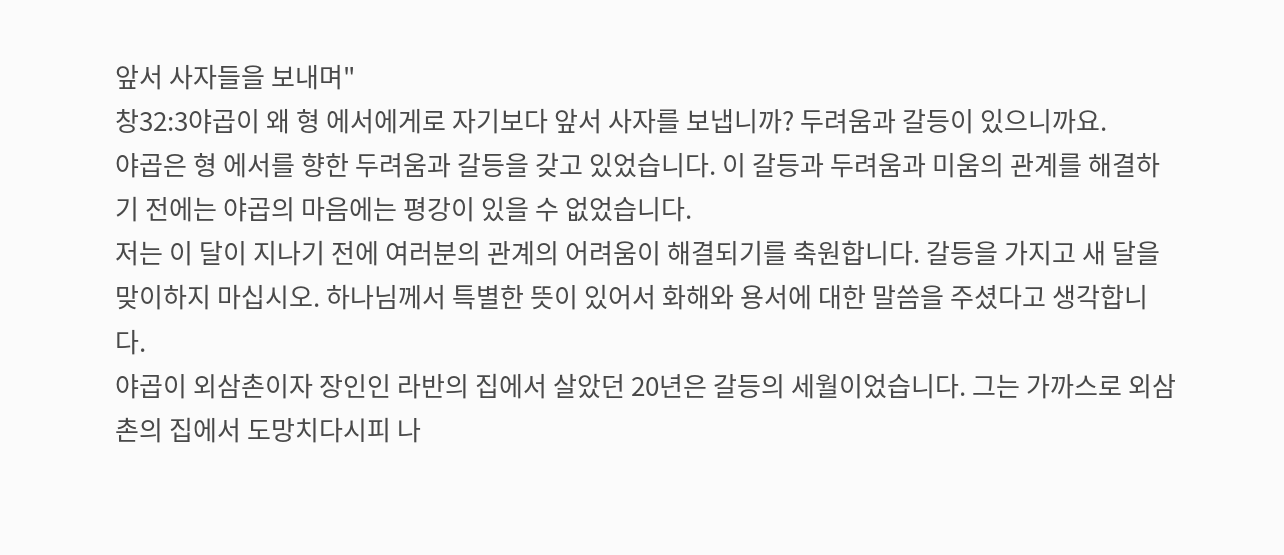앞서 사자들을 보내며"
창32:3야곱이 왜 형 에서에게로 자기보다 앞서 사자를 보냅니까? 두려움과 갈등이 있으니까요.
야곱은 형 에서를 향한 두려움과 갈등을 갖고 있었습니다. 이 갈등과 두려움과 미움의 관계를 해결하기 전에는 야곱의 마음에는 평강이 있을 수 없었습니다.
저는 이 달이 지나기 전에 여러분의 관계의 어려움이 해결되기를 축원합니다. 갈등을 가지고 새 달을 맞이하지 마십시오. 하나님께서 특별한 뜻이 있어서 화해와 용서에 대한 말씀을 주셨다고 생각합니다.
야곱이 외삼촌이자 장인인 라반의 집에서 살았던 20년은 갈등의 세월이었습니다. 그는 가까스로 외삼촌의 집에서 도망치다시피 나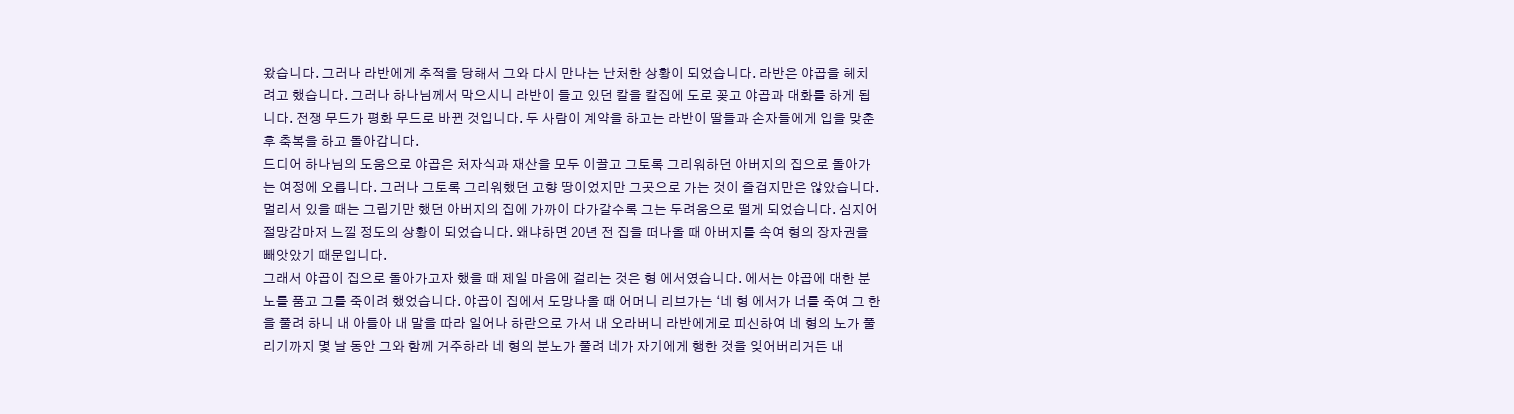왔습니다. 그러나 라반에게 추적을 당해서 그와 다시 만나는 난처한 상황이 되었습니다. 라반은 야곱을 헤치려고 했습니다. 그러나 하나님께서 막으시니 라반이 들고 있던 칼을 칼집에 도로 꽂고 야곱과 대화를 하게 됩니다. 전쟁 무드가 평화 무드로 바뀐 것입니다. 두 사람이 계약을 하고는 라반이 딸들과 손자들에게 입을 맞춘 후 축복을 하고 돌아갑니다.
드디어 하나님의 도움으로 야곱은 처자식과 재산을 모두 이끌고 그토록 그리워하던 아버지의 집으로 돌아가는 여정에 오릅니다. 그러나 그토록 그리워했던 고향 땅이었지만 그곳으로 가는 것이 즐겁지만은 않았습니다. 멀리서 있을 때는 그립기만 했던 아버지의 집에 가까이 다가갈수록 그는 두려움으로 떨게 되었습니다. 심지어 절망감마저 느낄 정도의 상황이 되었습니다. 왜냐하면 20년 전 집을 떠나올 때 아버지를 속여 형의 장자권을 빼앗았기 때문입니다.
그래서 야곱이 집으로 돌아가고자 했을 때 제일 마음에 걸리는 것은 형 에서였습니다. 에서는 야곱에 대한 분노를 품고 그를 죽이려 했었습니다. 야곱이 집에서 도망나올 때 어머니 리브가는 ‘네 형 에서가 너를 죽여 그 한을 풀려 하니 내 아들아 내 말을 따라 일어나 하란으로 가서 내 오라버니 라반에게로 피신하여 네 형의 노가 풀리기까지 몇 날 동안 그와 함께 거주하라 네 형의 분노가 풀려 네가 자기에게 행한 것을 잊어버리거든 내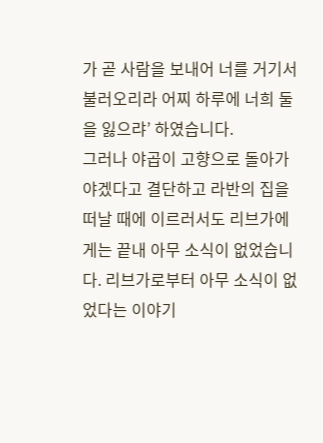가 곧 사람을 보내어 너를 거기서 불러오리라 어찌 하루에 너희 둘을 잃으랴’ 하였습니다.
그러나 야곱이 고향으로 돌아가야겠다고 결단하고 라반의 집을 떠날 때에 이르러서도 리브가에게는 끝내 아무 소식이 없었습니다. 리브가로부터 아무 소식이 없었다는 이야기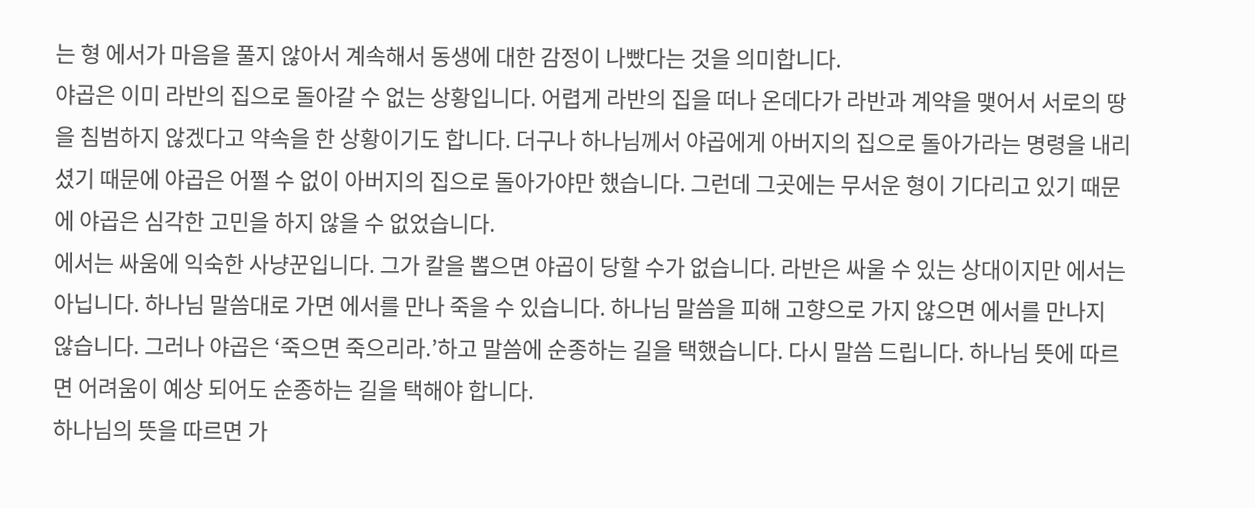는 형 에서가 마음을 풀지 않아서 계속해서 동생에 대한 감정이 나빴다는 것을 의미합니다.
야곱은 이미 라반의 집으로 돌아갈 수 없는 상황입니다. 어렵게 라반의 집을 떠나 온데다가 라반과 계약을 맺어서 서로의 땅을 침범하지 않겠다고 약속을 한 상황이기도 합니다. 더구나 하나님께서 야곱에게 아버지의 집으로 돌아가라는 명령을 내리셨기 때문에 야곱은 어쩔 수 없이 아버지의 집으로 돌아가야만 했습니다. 그런데 그곳에는 무서운 형이 기다리고 있기 때문에 야곱은 심각한 고민을 하지 않을 수 없었습니다.
에서는 싸움에 익숙한 사냥꾼입니다. 그가 칼을 뽑으면 야곱이 당할 수가 없습니다. 라반은 싸울 수 있는 상대이지만 에서는 아닙니다. 하나님 말씀대로 가면 에서를 만나 죽을 수 있습니다. 하나님 말씀을 피해 고향으로 가지 않으면 에서를 만나지 않습니다. 그러나 야곱은 ‘죽으면 죽으리라.’하고 말씀에 순종하는 길을 택했습니다. 다시 말씀 드립니다. 하나님 뜻에 따르면 어려움이 예상 되어도 순종하는 길을 택해야 합니다.
하나님의 뜻을 따르면 가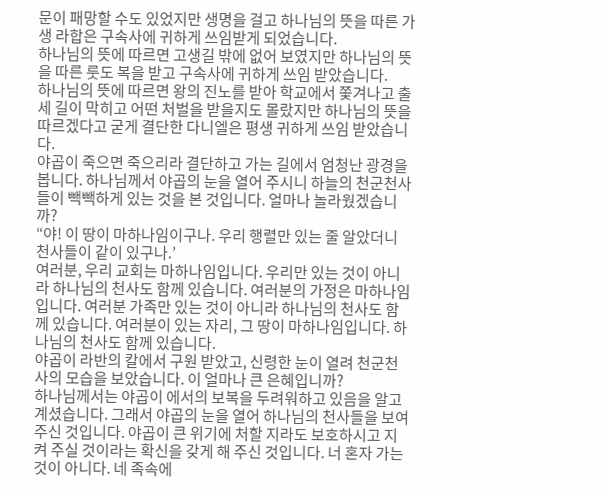문이 패망할 수도 있었지만 생명을 걸고 하나님의 뜻을 따른 가생 라합은 구속사에 귀하게 쓰임받게 되었습니다.
하나님의 뜻에 따르면 고생길 밖에 없어 보였지만 하나님의 뜻을 따른 룻도 복을 받고 구속사에 귀하게 쓰임 받았습니다.
하나님의 뜻에 따르면 왕의 진노를 받아 학교에서 쫓겨나고 출세 길이 막히고 어떤 처벌을 받을지도 몰랐지만 하나님의 뜻을 따르겠다고 굳게 결단한 다니엘은 평생 귀하게 쓰임 받았습니다.
야곱이 죽으면 죽으리라 결단하고 가는 길에서 엄청난 광경을 봅니다. 하나님께서 야곱의 눈을 열어 주시니 하늘의 천군천사들이 빽빽하게 있는 것을 본 것입니다. 얼마나 놀라웠겠습니까?
“야! 이 땅이 마하나임이구나. 우리 행렬만 있는 줄 알았더니 천사들이 같이 있구나.’
여러분, 우리 교회는 마하나임입니다. 우리만 있는 것이 아니라 하나님의 천사도 함께 있습니다. 여러분의 가정은 마하나임입니다. 여러분 가족만 있는 것이 아니라 하나님의 천사도 함께 있습니다. 여러분이 있는 자리, 그 땅이 마하나임입니다. 하나님의 천사도 함께 있습니다.
야곱이 라반의 칼에서 구원 받았고, 신령한 눈이 열려 천군천사의 모습을 보았습니다. 이 얼마나 큰 은혜입니까?
하나님께서는 야곱이 에서의 보복을 두려워하고 있음을 알고 계셨습니다. 그래서 야곱의 눈을 열어 하나님의 천사들을 보여 주신 것입니다. 야곱이 큰 위기에 처할 지라도 보호하시고 지켜 주실 것이라는 확신을 갖게 해 주신 것입니다. 너 혼자 가는 것이 아니다. 네 족속에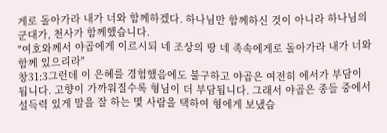게로 돌아가라 내가 너와 함께하겠다. 하나님만 함께하신 것이 아니라 하나님의 군대가, 천사가 함께했습니다.
"여호와께서 야곱에게 이르시되 네 조상의 땅 네 족속에게로 돌아가라 내가 너와 함께 있으리라"
창31:3그런데 이 은혜를 경험했음에도 불구하고 야곱은 여전히 에서가 부담이 됩니다. 고향이 가까워질수록 형님이 더 부담됩니다. 그래서 야곱은 종들 중에서 설득력 있게 말을 잘 하는 몇 사람을 택하여 형에게 보냈습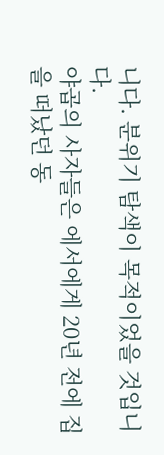니다. 분위기 탐색이 목적이었을 것입니다.
야곱의 사자들은 에서에게 20년 전에 집을 떠났던 동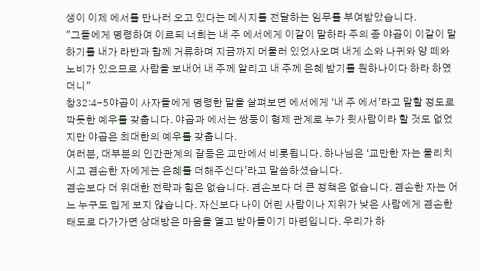생이 이제 에서를 만나러 오고 있다는 메시지를 전달하는 임무를 부여받았습니다.
"그들에게 명령하여 이르되 너희는 내 주 에서에게 이같이 말하라 주의 종 야곱이 이같이 말하기를 내가 라반과 함께 거류하며 지금까지 머물러 있었사오며 내게 소와 나귀와 양 떼와 노비가 있으므로 사람을 보내어 내 주께 알리고 내 주께 은혜 받기를 원하나이다 하라 하였더니"
창32:4-5야곱이 사자들에게 명령한 말을 살펴보면 에서에게 ‘내 주 에서’라고 말할 정도로 깍듯한 예우를 갖춥니다. 야곱과 에서는 쌍둥이 형제 관계로 누가 윗사람이라 할 것도 없었지만 야곱은 최대한의 예우를 갖춥니다.
여러분, 대부분의 인간관계의 갈등은 교만에서 비롯됩니다. 하나님은 ‘교만한 자는 물리치시고 겸손한 자에게는 은혜를 더해주신다’라고 말씀하셨습니다.
겸손보다 더 위대한 전략과 힘은 없습니다. 겸손보다 더 큰 정책은 없습니다. 겸손한 자는 어느 누구도 밉게 보지 않습니다. 자신보다 나이 어린 사람이나 지위가 낮은 사람에게 겸손한 태도로 다가가면 상대방은 마음을 열고 받아들이기 마련입니다. 우리가 하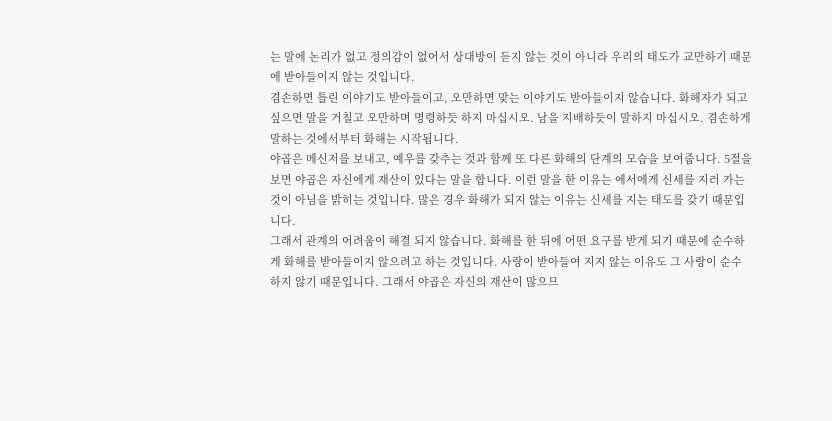는 말에 논리가 없고 정의감이 없어서 상대방이 듣지 않는 것이 아니라 우리의 태도가 교만하기 때문에 받아들이지 않는 것입니다.
겸손하면 틀린 이야기도 받아들이고, 오만하면 맞는 이야기도 받아들이지 않습니다. 화해자가 되고 싶으면 말을 거칠고 오만하며 명령하듯 하지 마십시오. 남을 지배하듯이 말하지 마십시오. 겸손하게 말하는 것에서부터 화해는 시작됩니다.
야곱은 메신저를 보내고, 예우를 갖추는 것과 함께 또 다른 화해의 단계의 모습을 보여줍니다. 5절을 보면 야곱은 자신에게 재산이 있다는 말을 합니다. 이런 말을 한 이유는 에서에게 신세를 지러 가는 것이 아님을 밝히는 것입니다. 많은 경우 화해가 되지 않는 이유는 신세를 지는 태도를 갖기 때문입니다.
그래서 관계의 어려움이 해결 되지 않습니다. 화해를 한 뒤에 어떤 요구를 받게 되기 때문에 순수하게 화해를 받아들이지 않으려고 하는 것입니다. 사랑이 받아들여 지지 않는 이유도 그 사랑이 순수하지 않기 때문입니다. 그래서 야곱은 자신의 재산이 많으므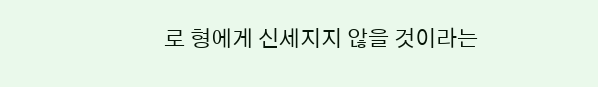로 형에게 신세지지 않을 것이라는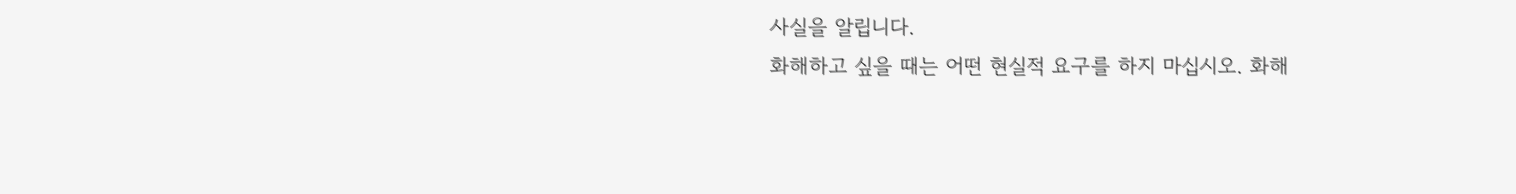사실을 알립니다.
화해하고 싶을 때는 어떤 현실적 요구를 하지 마십시오. 화해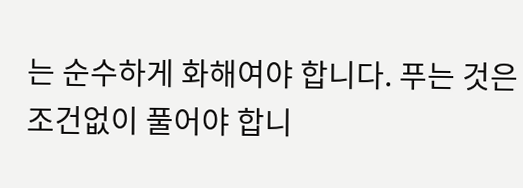는 순수하게 화해여야 합니다. 푸는 것은 조건없이 풀어야 합니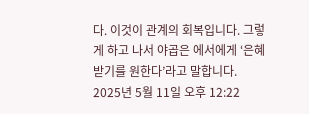다. 이것이 관계의 회복입니다. 그렇게 하고 나서 야곱은 에서에게 ‘은혜받기를 원한다’라고 말합니다.
2025년 5월 11일 오후 12:22